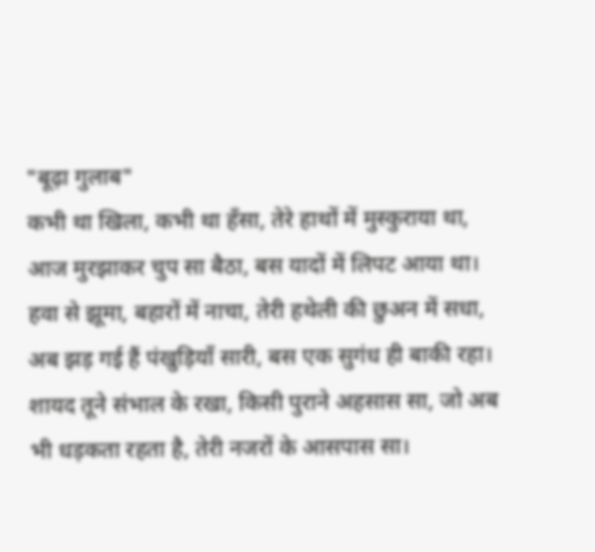"बूढ़ा गुलाब"
कभी था खिला, कभी था हँसा, तेरे हाथों में मुस्कुराया था, आज मुरझाकर चुप सा बैठा, बस यादों में लिपट आया था। हवा से झूमा, बहारों में नाचा, तेरी हथेली की छुअन में सधा, अब झड़ गई हैं पंखुड़ियाँ सारी, बस एक सुगंध ही बाकी रहा। शायद तूने संभाल के रखा, किसी पुराने अहसास सा, जो अब भी धड़कता रहता है, तेरी नजरों के आसपास सा।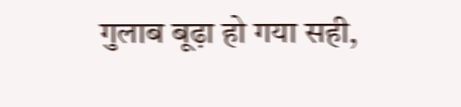गुलाब बूढ़ा हो गया सही,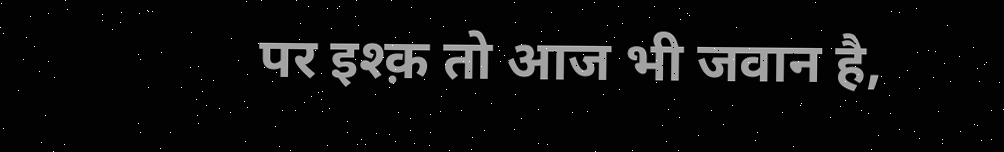पर इश्क़ तो आज भी जवान है,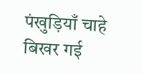पंखुड़ियाँ चाहे बिखर गई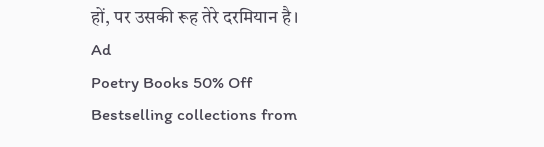हों, पर उसकी रूह तेरे दरमियान है।
Ad
Poetry Books 50% Off
Bestselling collections from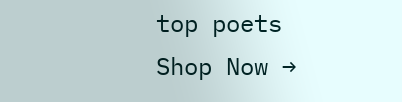top poets
Shop Now →